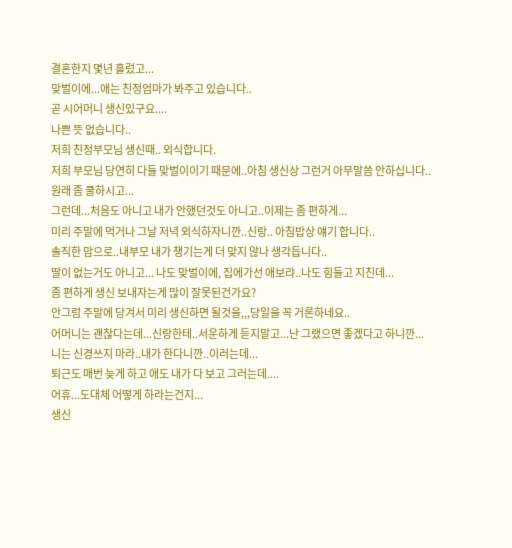결혼한지 몇년 흘렀고...
맞벌이에...애는 친정엄마가 봐주고 있습니다..
곧 시어머니 생신있구요....
나쁜 뜻 없습니다..
저희 친정부모님 생신때.. 외식합니다.
저희 부모님 당연히 다들 맞벌이이기 때문에..아침 생신상 그런거 아무말씀 안하십니다..
원래 좀 쿨하시고...
그런데...처음도 아니고 내가 안했던것도 아니고..이제는 좀 편하게...
미리 주말에 먹거나 그날 저녁 외식하자니깐..신랑.. 아침밥상 얘기 합니다..
솔직한 맘으로..내부모 내가 챙기는게 더 맞지 않나 생각듭니다..
딸이 없는거도 아니고... 나도 맞벌이에, 집에가선 애보랴..나도 힘들고 지친데...
좀 편하게 생신 보내자는게 많이 잘못된건가요?
안그럼 주말에 당겨서 미리 생신하면 될것을,,,당일을 꼭 거론하네요..
어머니는 괜찮다는데...신랑한테..서운하게 듣지말고...난 그랬으면 좋겠다고 하니깐...
니는 신경쓰지 마라..내가 한다니깐..이러는데...
퇴근도 매번 늦게 하고 애도 내가 다 보고 그러는데....
어휴...도대체 어떻게 하라는건지...
생신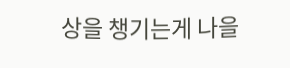상을 챙기는게 나을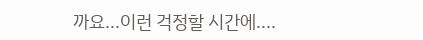까요...이런 걱정할 시간에....